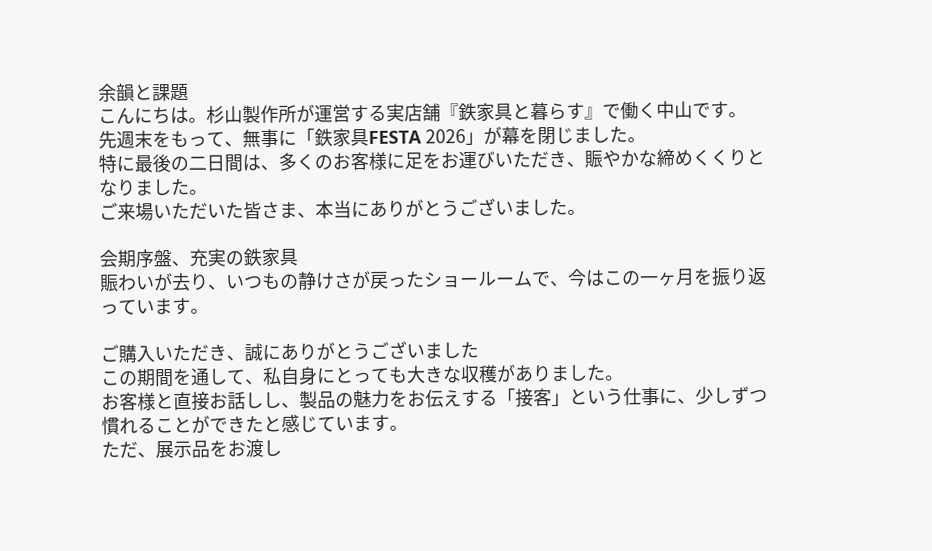余韻と課題
こんにちは。杉山製作所が運営する実店舗『鉄家具と暮らす』で働く中山です。
先週末をもって、無事に「鉄家具FESTA 2026」が幕を閉じました。
特に最後の二日間は、多くのお客様に足をお運びいただき、賑やかな締めくくりとなりました。
ご来場いただいた皆さま、本当にありがとうございました。

会期序盤、充実の鉄家具
賑わいが去り、いつもの静けさが戻ったショールームで、今はこの一ヶ月を振り返っています。

ご購入いただき、誠にありがとうございました
この期間を通して、私自身にとっても大きな収穫がありました。
お客様と直接お話しし、製品の魅力をお伝えする「接客」という仕事に、少しずつ慣れることができたと感じています。
ただ、展示品をお渡し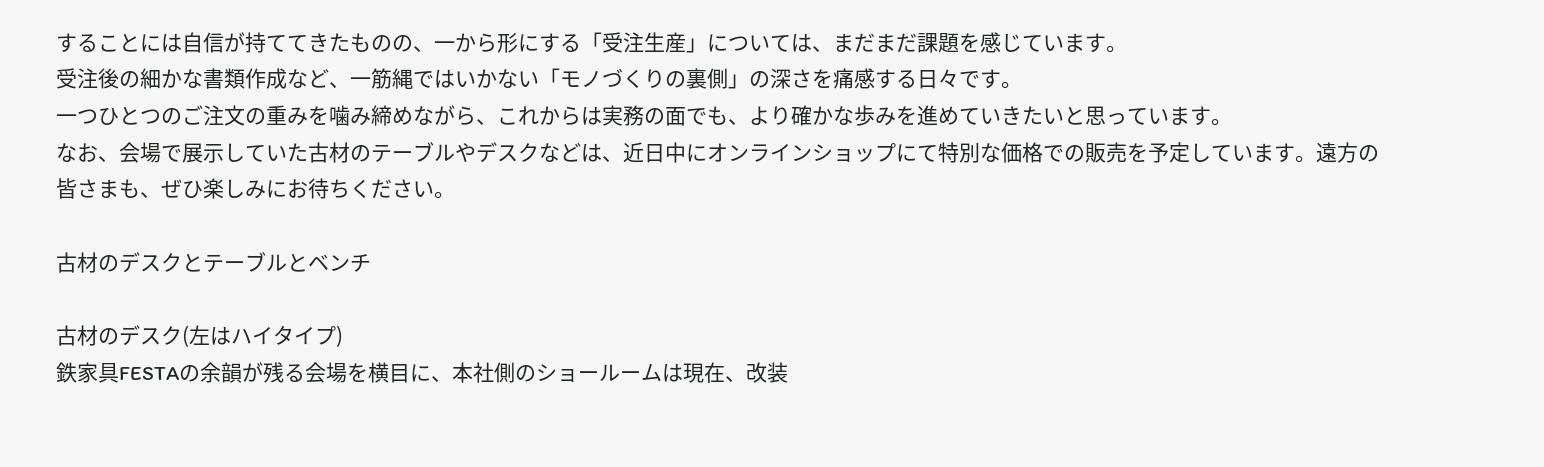することには自信が持ててきたものの、一から形にする「受注生産」については、まだまだ課題を感じています。
受注後の細かな書類作成など、一筋縄ではいかない「モノづくりの裏側」の深さを痛感する日々です。
一つひとつのご注文の重みを噛み締めながら、これからは実務の面でも、より確かな歩みを進めていきたいと思っています。
なお、会場で展示していた古材のテーブルやデスクなどは、近日中にオンラインショップにて特別な価格での販売を予定しています。遠方の皆さまも、ぜひ楽しみにお待ちください。

古材のデスクとテーブルとベンチ

古材のデスク(左はハイタイプ)
鉄家具FESTAの余韻が残る会場を横目に、本社側のショールームは現在、改装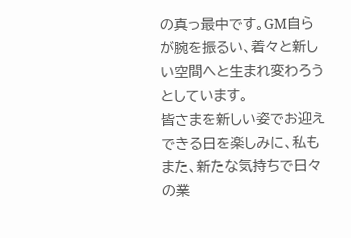の真っ最中です。GM自らが腕を振るい、着々と新しい空間へと生まれ変わろうとしています。
皆さまを新しい姿でお迎えできる日を楽しみに、私もまた、新たな気持ちで日々の業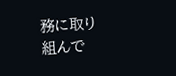務に取り組んで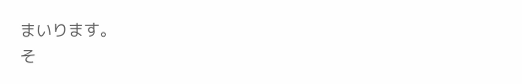まいります。
そ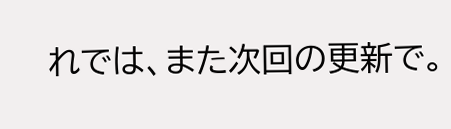れでは、また次回の更新で。